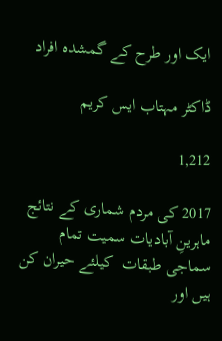ایک اور طرح کے گمشدہ افراد

ڈاکٹر مہتاب ایس کریم

1,212

2017 کی مردم شماری کے نتائج  ماہرینِ آبادیات سمیت تمام  سماجی طبقات  کیلئے حیران کن ہیں اور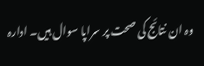وہ ان نتائج کی صحت پر سراپا سوال ہیں۔ ادارہ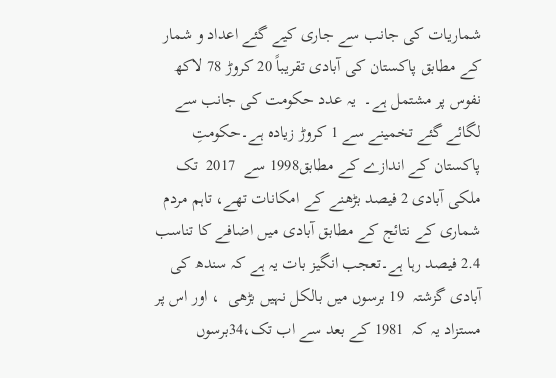شماریات کی جانب سے جاری کیے گئے اعداد و شمار کے مطابق پاکستان کی آبادی تقریباً 20 کروڑ 78 لاکھ نفوس پر مشتمل ہے۔  یہ عدد حکومت کی جانب سے لگائے گئے تخمینے سے 1 کروڑ زیادہ ہے۔حکومتِ پاکستان کے اندازے کے مطابق1998 سے  2017  تک ملکی آبادی 2 فیصد بڑھنے کے امکانات تھے، تاہم مردم شماری کے نتائج کے مطابق آبادی میں اضافے کا تناسب 2.4 فیصد رہا ہے۔تعجب انگیز بات یہ ہے کہ سندھ کی آبادی گزشتہ  19 برسوں میں بالکل نہیں بڑھی  ، اور اس پر مستزاد یہ کہ  1981 کے بعد سے اب تک،34برسوں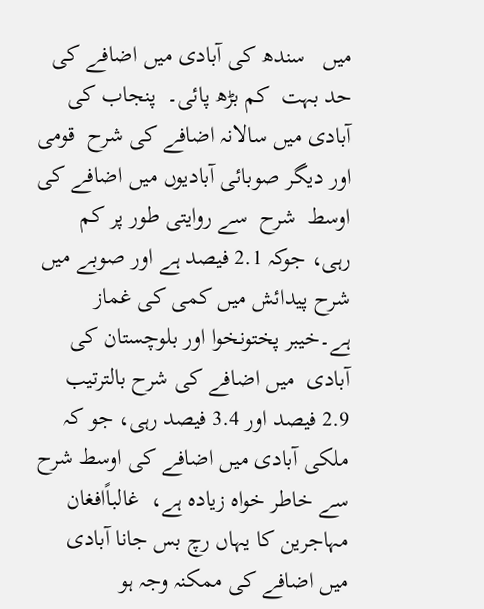میں   سندھ کی آبادی میں اضافے کی  حد بہت  کم بڑھ پائی۔  پنجاب کی آبادی میں سالانہ اضافے کی شرح  قومی اور دیگر صوبائی آبادیوں میں اضافے کی اوسط  شرح  سے روایتی طور پر کم رہی، جوکہ 2.1 فیصد ہے اور صوبے میں شرح پیدائش میں کمی کی غماز ہے۔خیبر پختونخوا اور بلوچستان کی آبادی  میں اضافے کی شرح بالترتیب 2.9 فیصد اور 3.4 فیصد رہی، جو کہ ملکی آبادی میں اضافے کی اوسط شرح سے خاطر خواہ زیادہ ہے،  غالباًافغان مہاجرین کا یہاں رچ بس جانا آبادی میں اضافے کی ممکنہ وجہ ہو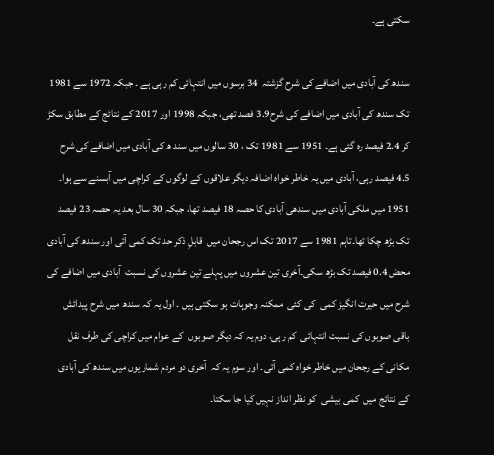سکتی ہے۔

سندھ کی آبادی میں اضافے کی شرح گزشتہ  34 برسوں میں انتہائی کم رہی ہے ۔ جبکہ 1972 سے 1981 تک سندھ کی آبادی میں اضافے کی شرح3.9 فصد تھی، جبکہ 1998 اور 2017 کے نتائج کے مطابق سکڑ کر 2.4 فیصد رہ گئی ہے۔ 1951 سے 1981 تک ، 30 سالوں میں سند ھ کی آبادی میں اضافے کی شرح  4.5 فیصد رہی، آبادی میں یہ خاطر خواہ اضافہ دیگر علاقوں کے لوگوں کے کراچی میں آبسنے سے ہوا۔ 1951 میں ملکی آبادی میں سندھی آبادی کا حصہ 18 فیصد تھا، جبکہ 30 سال بعد یہ حصہ 23 فیصد تک بڑھ چکا تھا۔تاہم 1981 سے 2017 تک اس رجحان میں  قابلِ ذکر حد تک کمی آئی اور سندھ کی آبادی محض 0.4 فیصد تک بڑھ سکی۔آخری تین عشروں میں پہلے تین عشروں کی نسبت  آبادی میں اضافے کی شرح میں حیرت انگیز کمی  کی کئی  ممکنہ وجوہات ہو سکتی ہیں ۔ اول یہ کہ سندھ میں شرح پیدائش باقی صوبوں کی نسبت انتہائی  کم رہی، دوم یہ کہ دیگر صوبوں  کے عوام میں کراچی کی طرف نقل مکانی کے رجحان میں خاطر خواہ کمی آئی۔ اور سوم یہ کہ  آخری دو مردم شماریوں میں سندھ کی آبادی کے نتائج میں  کمی بیشی  کو نظر انداز نہیں کیا جا سکتا۔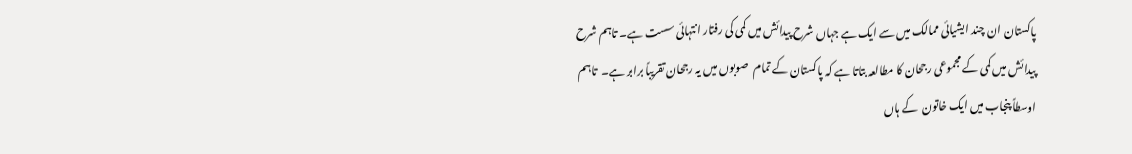پاکستان ان چند ایشیائی ممالک میں سے ایک ہے جہاں شرح پیدائش میں کمی کی رفتار انتہائی سست ہے۔ تاہم شرح پیدائش میں کمی کے مجموعی رجحان کا مطالعہ بتاتا ہے کہ پاکستان کے تمام  صوبوں میں یہ رجحان تقریباً برابر ہے۔  تاہم اوسطاً پنجاب میں ایک خاتون  کے ہاں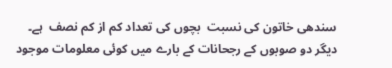سندھی خاتون کی نسبت  بچوں کی تعداد کم از کم نصف  ہے۔ دیگر دو صوبوں کے رجحانات کے بارے میں کوئی معلومات موجود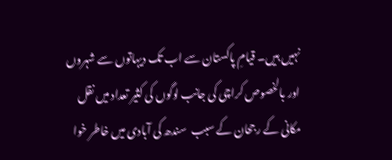نہیں ہیں۔ قیامِ پاکستان سے اب تک دیہاتوں سے شہروں اور بالخصوص کراچی کی جانب لوگوں کی کثیر تعداد میں نقل مکانی کے رجحان کے سبب  سندھ کی آبادی میں خاطر خوا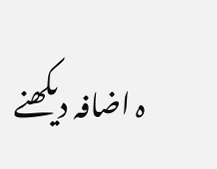ہ اضافہ دیکھنے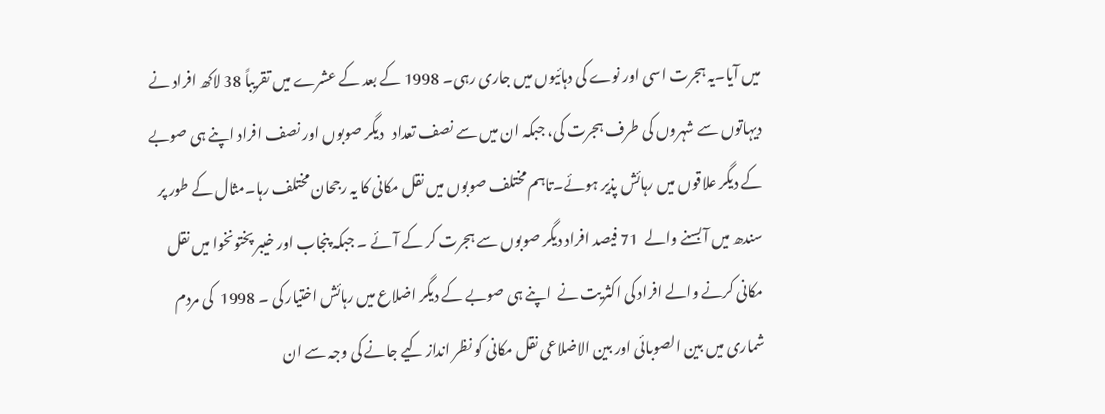میں آیا۔یہ ہجرت اسی اور نوے کی دہائیوں میں جاری رہی۔ 1998 کے بعد کے عشرے میں تقریباً 38 لاکھ افراد نے دیہاتوں سے شہروں کی طرف ہجرت کی، جبکہ ان میں سے نصف تعداد   دیگر صوبوں اور نصف افراد اپنے ہی صوبے کے دیگر علاقوں میں رہائش پذیر ہوئے۔تاہم مختلف صوبوں میں نقل مکانی کا یہ رجحان مختلف رہا۔مثال کے طور پر سندھ میں آ بسنے والے  71 فیصد افراد دیگر صوبوں سے ہجرت کر کے آئے ۔ جبکہ پنجاب اور خیبر پختونخوا میں نقل مکانی کرنے والے افراد کی اکثریت نے  اپنے ہی صوبے کے دیگر اضلاع میں رہائش اختیار کی ۔ 1998  کی مردم  شماری میں بین الصوبائی اور بین الاضلاعی نقل مکانی کو نظر انداز کیے جانے کی وجہ سے ان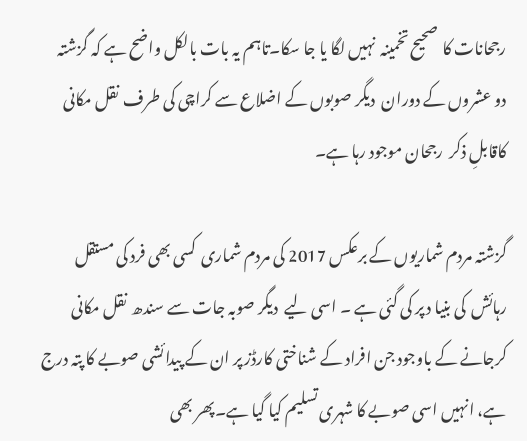رجحانات کا  صحیح تخمینہ  نہیں لگا یا جا سکا۔تاہم یہ بات بالکل واضح ہے کہ گزشتہ دو عشروں کے دوران  دیگر صوبوں کے اضلاع سے کراچی کی طرف  نقل مکانی کاقابلِ ذکر  رجحان موجود رہا ہے۔

گزشتہ مردم شماریوں کے برعکس 2017 کی مردم شماری  کسی بھی فرد کی مستقل رہائش  کی بنیا د پر کی گئی ہے ۔ اسی لیے  دیگر صوبہ جات سے سندھ  نقل مکانی کرجانے کے باوجود جن افراد کے شناختی کارڈز پر ان کے پیدائشی صوبے کا پتہ درج ہے، انہیں اسی صوبے کا شہری تسلیم کیا گیا ہے۔پھر بھی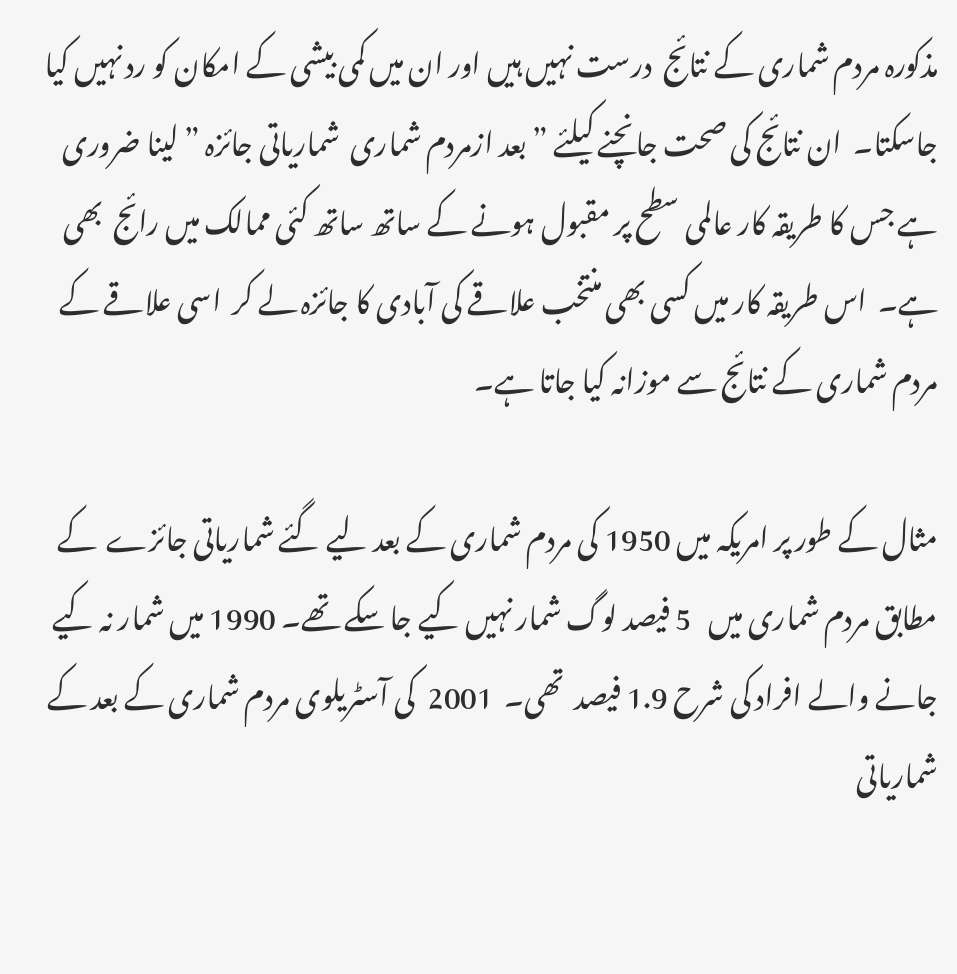مذکورہ مردم شماری کے نتائج  درست نہیں ہیں اور ان میں کمی بیشی کے امکان کو رد نہیں کیا جاسکتا۔  ان نتائج کی صحت جانچنے کیلئے ” بعد ازمردم شماری  شماریاتی جائزہ ” لینا ضروری ہے جس کا طریقہ کار عالمی سطح پر مقبول ہونے کے ساتھ ساتھ کئی ممالک میں رائج  بھی ہے۔  اس طریقہ کار میں کسی بھی منتخب علاقے کی آبادی کا جائزہ لے کر  اسی علاقے کے مردم شماری کے نتائج سے موزانہ کیا جاتا ہے۔

مثال کے طور پر امریکہ میں 1950 کی مردم شماری کے بعد لیے گئے شماریاتی جائزے  کے مطابق مردم شماری میں   5 فیصد لوگ شمار نہیں کیے جا سکے تھے۔ 1990 میں شمار نہ کیے جانے والے افراد کی شرح 1.9 فیصد  تھی۔  2001  کی آسٹریلوی مردم شماری کے بعد کے شماریاتی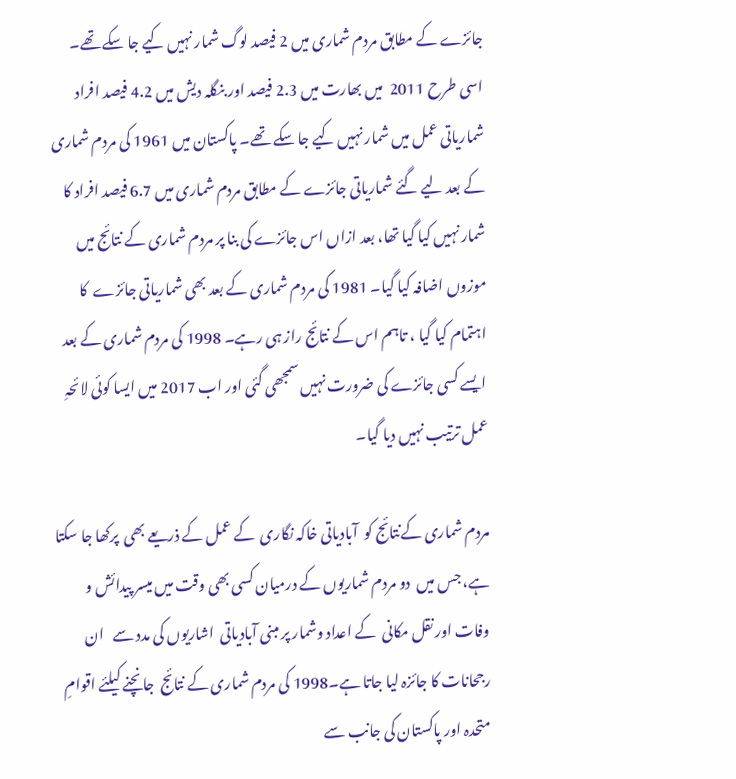جائزے کے مطابق مردم شماری میں 2 فیصد لوگ شمار نہیں کیے جا سکے تھے۔ اسی طرح 2011  میں بھارت میں 2.3 فیصد اور بنگلہ دیش میں 4.2 فیصد افراد شماریاتی عمل میں شمار نہیں کیے جا سکے تھے۔ پاکستان میں 1961 کی مردم شماری کے بعد لیے گئے شماریاتی جائزے کے مطابق مردم شماری میں 6.7 فیصد افراد کا شمار نہیں کیا گیا تھا، بعد ازاں اس جائزے کی بنا پر مردم شماری کے نتائج میں  موزوں اضافہ کیا گیا۔ 1981 کی مردم شماری کے بعد بھی شماریاتی جائزے  کا اہتمام کیا گیا ، تاہم اس کے نتائج راز ہی رہے۔ 1998 کی مردم شماری کے بعد ایسے کسی جائزے کی ضرورت نہیں سمجھی گئی اور اب 2017 میں ایسا کوئی لائحہِ عمل ترتیب نہیں دیا گیا۔

مردم شماری کےنتائج کو  آبادیاتی خاکہ نگاری  کے عمل کے ذریعے بھی  پرکھا جا سکتا ہے، جس میں  دو مردم شماریوں کے درمیان کسی بھی وقت میں میسر پیدائش و وفات اور نقل مکانی  کے اعداد وشمار پر مبنی آبادیاتی  اشاریوں کی مدد سے   ان رجحانات کا جائزہ لیا جاتا ہے۔1998 کی مردم شماری کے نتائج  جانچنے کیلئے اقوامِ متحدہ اور پاکستان کی جانب سے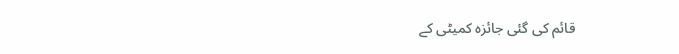قائم کی گئی جائزہ کمیٹی کے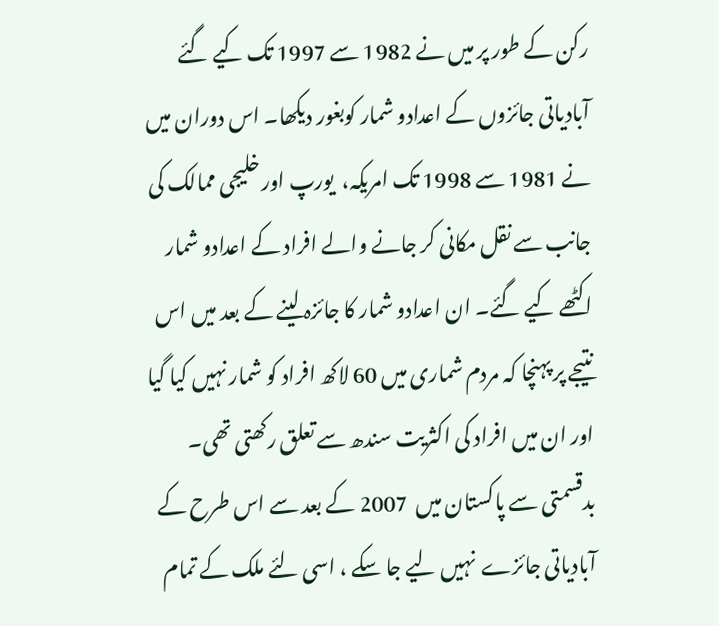رکن کے طور پر میں نے 1982 سے 1997 تک کیے گئے آبادیاتی جائزوں کے اعدادو شمار کوبغور دیکھا۔ اس دوران میں نے 1981 سے 1998 تک امریکہ،  یورپ اور خلیجی ممالک کی جانب سے نقل مکانی کر جانے والے افراد کے اعدادو شمار اکٹھے کیے گئے۔ ان اعدادو شمار کا جائزہ لینے کے بعد میں اس نتیجے پر پہنچا کہ مردم شماری میں 60 لاکھ افراد کو شمار نہیں کیا گیا اور ان میں افراد کی اکثریت سندھ سے تعلق رکھتی تھی۔ بدقسمتی سے پاکستان میں  2007 کے بعد سے اس طرح کے آبادیاتی جائزے  نہیں لیے جا سکے ، اسی لئے ملک کے تمام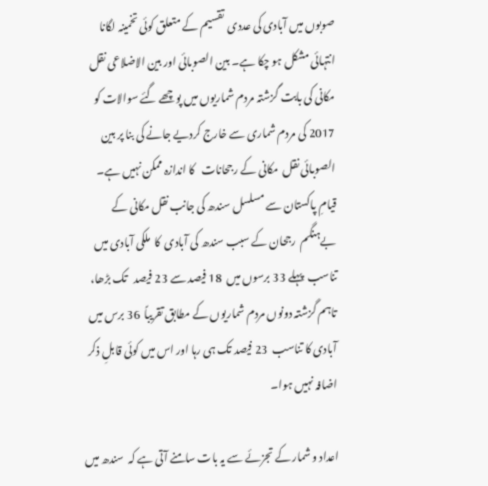صوبوں میں آبادی کی عددی  تقسیم کے متعلق کوئی تخمینہ لگانا  انتہائی مشکل ہو چکا ہے۔ بین الصوبائی اور بین الاضلاعی نقل مکانی کی بابت گزشتہ مردم شماریوں میں پوچھے گئے سوالات کو 2017 کی مردم شماری سے خارج کردیے جانے کی بنا پر بین الصوبائی نقل  مکانی کے رجحانات   کا اندازہ ممکن نہیں ہے۔ قیامِ پاکستان سے مسلسل سندھ کی جانب نقل مکانی کے بےہنگم  رجحان کے سبب سندھ کی آبادی  کا  ملکی آبادی میں تناسب  پہلے 33 برسوں میں  18 فیصد سے 23 فیصد   تک بڑھا، تاہم گزشتہ دونوں مردم شماریوں کے مطابق تقریباً  36 برس میں  آبادی کا تناسب  23 فیصد تک ہی رہا اور اس میں کوئی قابلِ ذکر اضافہ نہیں ہوا۔

اعداد و شمار کے تجزئے سے یہ بات سامنے آتی ہے کہ  سندھ میں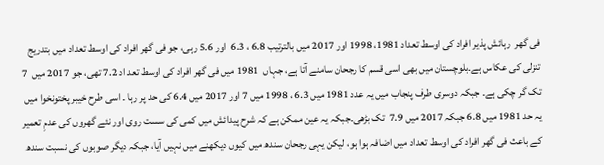فی گھر  رہائش پذیر افراد کی اوسط تعداد 1981، 1998 اور 2017 میں بالترتیب 6.8 ، 6.3  اور 5.6 رہی، جو فی گھر افراد کی اوسط تعداد میں بتدریج تنزلی کی عکاس ہے۔بلوچستان میں بھی اسی قسم کا رجحان سامنے آتا ہے، جہاں  1981 میں فی گھر افراد کی اوسط تعد اد 7.2 تھی، جو 2017 میں  7 تک گر چکی ہے۔ جبکہ دوسری طرف پنجاب میں یہ عدد 1981 میں 6.3 ، 1998 میں 7 اور 2017 میں 6.4 کی حد پر رہا ۔ اسی طرح خیبر پختونخوا میں یہ حد 1981 میں 6.8 جبکہ 2017 میں 7.9  تک بڑھی۔جبکہ یہ عین ممکن ہے کہ شرح پیدائش میں کمی کی سست روی اور نئے گھروں کی عدمِ تعمیر کے باعث فی گھر افراد کی اوسط تعداد میں اضافہ ہوا ہو، لیکن یہی رجحان سندھ میں کیوں دیکھنے میں نہیں آیا، جبکہ دیگر صوبوں کی نسبت سندھ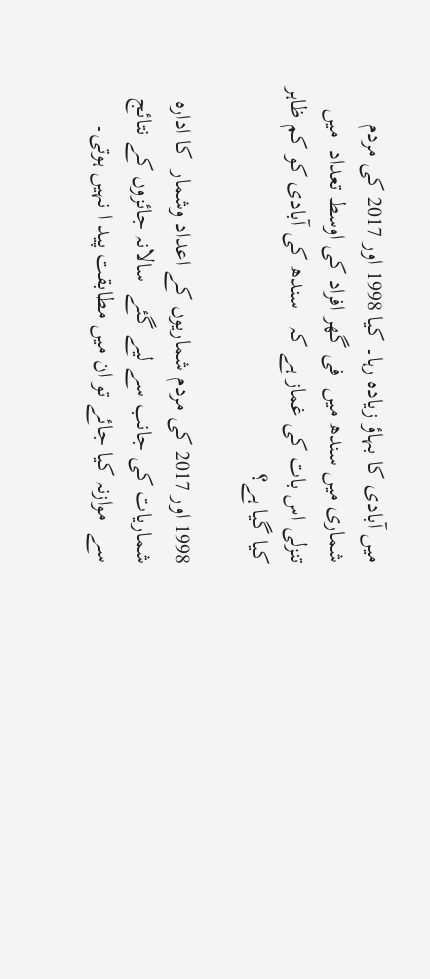میں آبادی کا بہاؤ زیادہ رہا۔ کیا 1998 اور 2017 کی مردم شماری میں سندھ میں  فی گھر افراد کی اوسط تعداد  میں تنزلی اس بات کی غماز ہے کہ   سندھ کی آبادی کو کم ظاہر کیا گیا ہے؟

1998 اور 2017 کی مردم شماریوں کے اعداد وشمار  کا ادارہ شماریات کی جانب سے لیے گئے  سالانہ جائزوں کے نتائج سے  موازنہ کیا جائے تو ان میں مطابقت پید ا نہیں ہوتی۔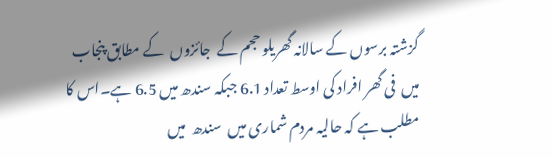گزشتہ برسوں کے سالانہ گھریلو حجم کے  جائزوں  کے مطابق پنجاب میں  فی گھر افراد کی اوسط تعداد 6.1 جبکہ سندھ میں 6.5 ہے۔اس کا مطلب ہے کہ حالیہ مردم شماری میں  سندھ  میں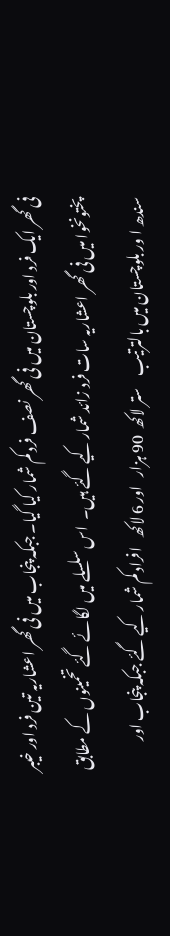فی گھر ایک فرد اور بلوچستان میں فی گھر نصف فرد کم شمار کیا گیا۔ جبکہ پنجاب میں فی گھر اعشاریہ تین فرد اور خیبر پختونخوا میں فی گھر اعشاریہ سات فرد زائد شمار کیے گئے ہیں۔  اس سلسلے میں لگائے گئے تخمینوں کے مطابق سندھ ا ور بلوچستان میں بالترتیب    ستر لاکھ  90 ہزار   اور 6 لاکھ   افراد کم شمار کیے گئے جبکہ پنجاب اور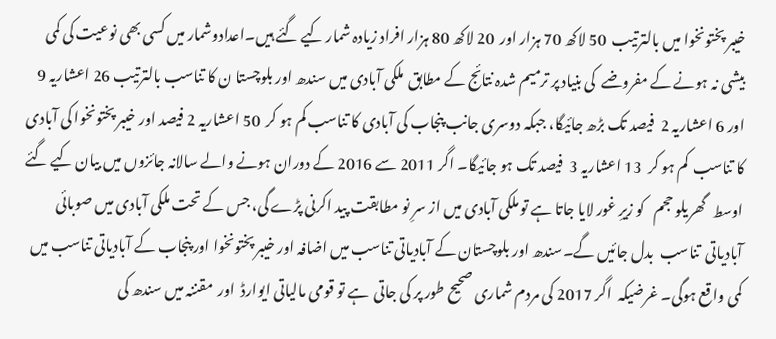خیبر پختونخوا میں بالترتیب  50 لاکھ 70 ہزار اور  20 لاکھ 80 ہزار افراد زیادہ شمار کیے گئے ہیں۔اعدادوشمار میں کسی بھی نوعیت کی کمی بیشی نہ ہونے کے مفروضے  کی بنیاد پر ترمیم شدہ نتائج کے مطابق  ملکی آبادی میں سندھ اور بلوچستا ن کا تناسب بالترتیب 26 اعشاریہ 9 اور 6 اعشاریہ 2  فیصد تک بڑھ جائیگا، جبکہ دوسری جانب پنجاب کی آبادی کا تناسب کم ہو کر  50 اعشاریہ 2 فیصد اور خیبر پختونخوا کی آبادی کا تناسب  کم ہو کر  13 اعشاریہ 3  فیصد تک ہو جائیگا۔ اگر 2011 سے 2016 کے دوران ہونے والے سالانہ جائزوں میں بیان کیے گئے  اوسط   گھریلو حجم   کو زیرِ غور لایا جاتا ہے تو ملکی آبادی میں از سرِ نو مطابقت پید اکرنی پڑے گی، جس کے تحت ملکی آبادی میں صوبائی آبادیاتی  تناسب  بدل جائیں گے۔سندھ اور بلوچستان کے آبادیاتی تناسب میں اضافہ اور خیبر پختونخوا اور پنجاب کے آبادیاتی تناسب میں کمی واقع ہوگی۔ غرضیکہ  اگر 2017 کی مردم شماری صحیح طور پر کی جاتی  ہے تو قومی مالیاتی ایوارڈ  اور  مقننہ میں سندھ کی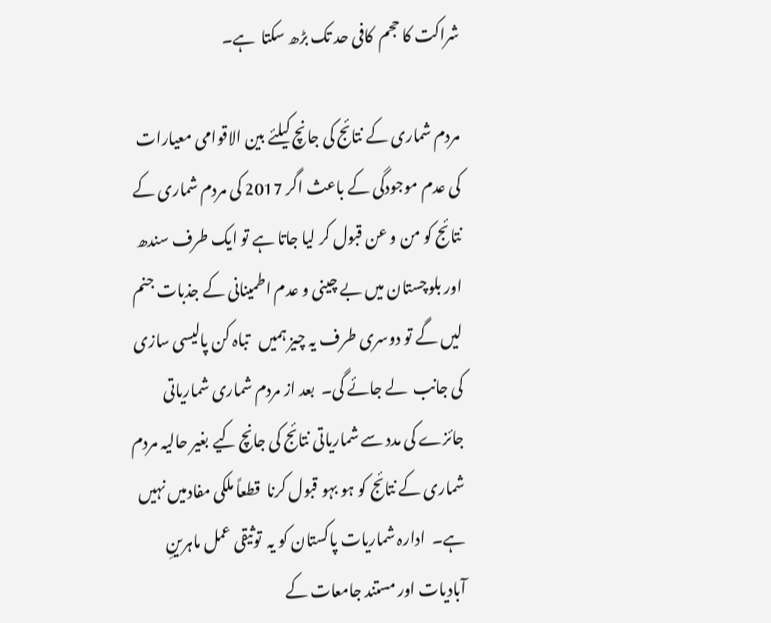شراکت کا حجم  کافی حد تک بڑھ سکتا  ہے۔

مردم شماری کے نتائج کی جانچ کیلئے بین الاقوامی معیارات کی عدم موجودگی کے باعث اگر 2017 کی مردم شماری کے نتائج کو من و عن قبول کر لیا جاتا ہے تو ایک طرف سندھ اور بلوچستان میں بے چینی و عدم اطمینانی کے جذبات جنم لیں گے تو دوسری طرف یہ چیز ہمیں   تباہ کن پالیسی سازی کی جانب  لے جائے گی۔  بعد از مردم شماری شماریاتی جائزے کی مدد سے شماریاتی نتائج کی جانچ کیے بغیر حالیہ مردم شماری کے نتائج کو ہو بہو قبول کرنا  قطعاً ملکی مفادمیں نہیں ہے۔  ادارہ شماریات پاکستان کو یہ  توثیقی عمل ماہرینِ آبادیات اور مستند جامعات کے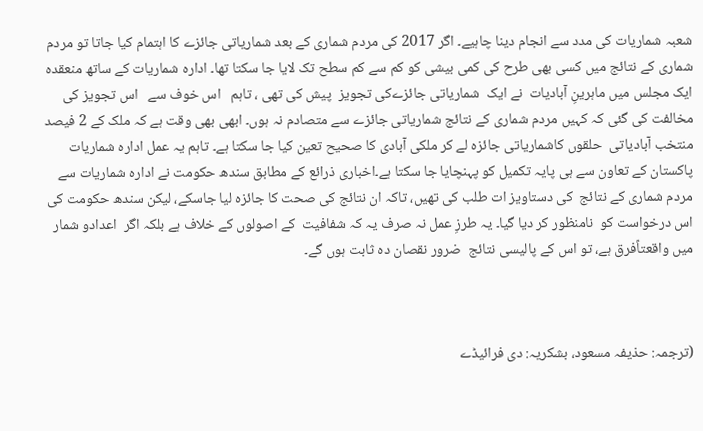شعبہ شماریات کی مدد سے انجام دینا چاہیے۔ اگر 2017 کی مردم شماری کے بعد شماریاتی جائزے کا اہتمام کیا جاتا تو مردم شماری کے نتائج میں کسی بھی طرح کی کمی بیشی کو کم سے کم سطح تک لایا جا سکتا تھا۔ ادارہ شماریات کے ساتھ منعقدہ ایک مجلس میں ماہرینِ آبادیات  نے ایک  شماریاتی جائزےکی تجویز  پیش کی تھی ، تاہم   اس خوف سے   اس تجویز کی مخالفت کی گئی کہ کہیں مردم شماری کے نتائج شماریاتی جائزے سے متصادم نہ ہوں۔ ابھی بھی وقت ہے کہ ملک کے 2 فیصد منتخب آبادیاتی  حلقوں کاشماریاتی جائزہ لے کر ملکی آبادی کا صحیح تعین کیا جا سکتا ہے۔ تاہم یہ عمل ادارہ شماریات پاکستان کے تعاون سے ہی پایہ تکمیل کو پہنچایا جا سکتا ہے۔اخباری ذرائع کے مطابق سندھ حکومت نے ادارہ شماریات سے مردم شماری کے نتائج  کی دستاویز ات طلب کی تھیں، تاکہ ان نتائج کی صحت کا جائزہ لیا جاسکے، لیکن سندھ حکومت کی اس درخواست کو  نامنظور کر دیا گیا۔ یہ طرزِ عمل نہ صرف یہ کہ شفافیت  کے اصولوں کے خلاف ہے بلکہ اگر  اعدادو شمار میں واقعتاًفرق ہے، تو اس کے پالیسی نتائج  ضرور نقصان دہ ثابت ہوں گے۔



(ترجمہ: حذیفہ مسعود، بشکریہ: دی فرائیڈے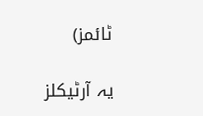ٹائمز)

یہ آرٹیکلز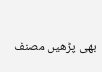بھی پڑھیں مصنف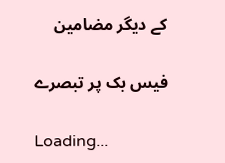کے دیگر مضامین

فیس بک پر تبصرے

Loading...